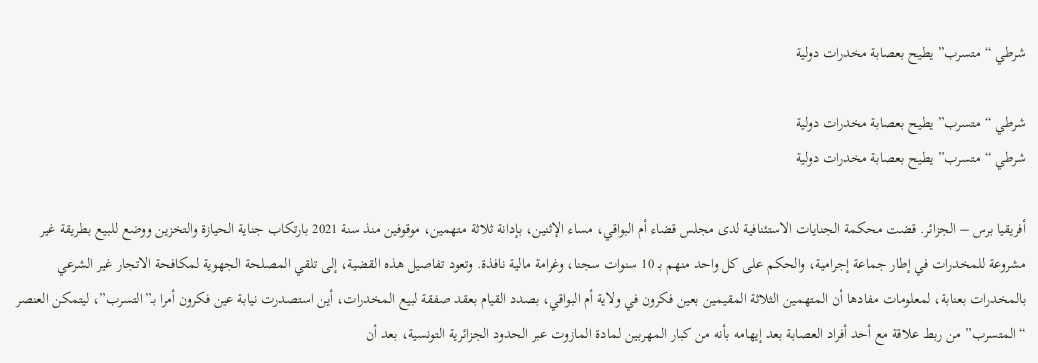شرطي “متسرب” يطيح بعصابة مخدرات دولية

شرطي “متسرب” يطيح بعصابة مخدرات دولية
شرطي “متسرب” يطيح بعصابة مخدرات دولية

أفريقيا برس – الجزائر. قضت محكمة الجنايات الاستئنافية لدى مجلس قضاء أم البواقي، مساء الإثنين، بإدانة ثلاثة متهمين، موقوفين منذ سنة 2021 بارتكاب جناية الحيازة والتخزين ووضع للبيع بطريقة غير مشروعة للمخدرات في إطار جماعة إجرامية، والحكم على كل واحد منهم بـ 10 سنوات سجنا، وغرامة مالية نافذة. وتعود تفاصيل هذه القضية، إلى تلقي المصلحة الجهوية لمكافحة الاتجار غير الشرعي بالمخدرات بعنابة، لمعلومات مفادها أن المتهمين الثلاثة المقيمين بعين فكرون في ولاية أم البواقي، بصدد القيام بعقد صفقة لبيع المخدرات، أين استصدرت نيابة عين فكرون أمرا بـ”التسرب”، ليتمكن العنصر “المتسرب” من ربط علاقة مع أحد أفراد العصابة بعد إيهامه بأنه من كبار المهربين لمادة المازوت عبر الحدود الجزائرية التونسية، بعد أن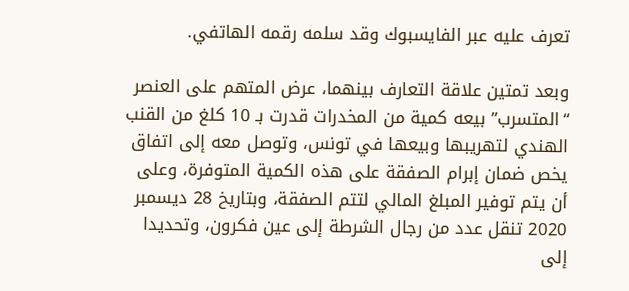تعرف عليه عبر الفايسبوك وقد سلمه رقمه الهاتفي.

وبعد تمتين علاقة التعارف بينهما، عرض المتهم على العنصر “المتسرب” بيعه كمية من المخدرات قدرت بـ 10 كلغ من القنب الهندي لتهريبها وبيعها في تونس، وتوصل معه إلى اتفاق يخص ضمان إبرام الصفقة على هذه الكمية المتوفرة، وعلى أن يتم توفير المبلغ المالي لتتم الصفقة، وبتاريخ 28 ديسمبر 2020 تنقل عدد من رجال الشرطة إلى عين فكرون، وتحديدا إلى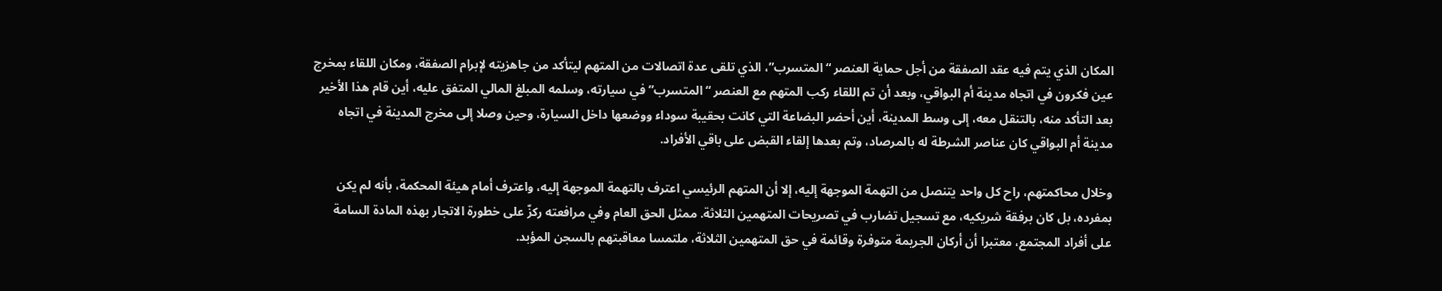المكان الذي يتم فيه عقد الصفقة من أجل حماية العنصر “المتسرب”، الذي تلقى عدة اتصالات من المتهم ليتأكد من جاهزيته لإبرام الصفقة، ومكان اللقاء بمخرج عين فكرون في اتجاه مدينة أم البواقي، وبعد أن تم اللقاء ركب المتهم مع العنصر “المتسرب” في سيارته، وسلمه المبلغ المالي المتفق عليه، أين قام هذا الأخير بعد التأكد منه، بالتنقل معه، إلى وسط المدينة، أين أحضر البضاعة التي كانت بحقيبة سوداء ووضعها داخل السيارة، وحين وصلا إلى مخرج المدينة في اتجاه مدينة أم البواقي كان عناصر الشرطة له بالمرصاد، وتم بعدها إلقاء القبض على باقي الأفراد.

وخلال محاكمتهم، راح كل واحد يتنصل من التهمة الموجهة إليه، إلا أن المتهم الرئيسي اعترف بالتهمة الموجهة إليه، واعترف أمام هيئة المحكمة، بأنه لم يكن بمفرده، بل كان برفقة شريكيه، مع تسجيل تضارب في تصريحات المتهمين الثلاثة. ممثل الحق العام وفي مرافعته ركزّ على خطورة الاتجار بهذه المادة السامة على أفراد المجتمع، معتبرا أن أركان الجريمة متوفرة وقائمة في حق المتهمين الثلاثة، ملتمسا معاقبتهم بالسجن المؤبد.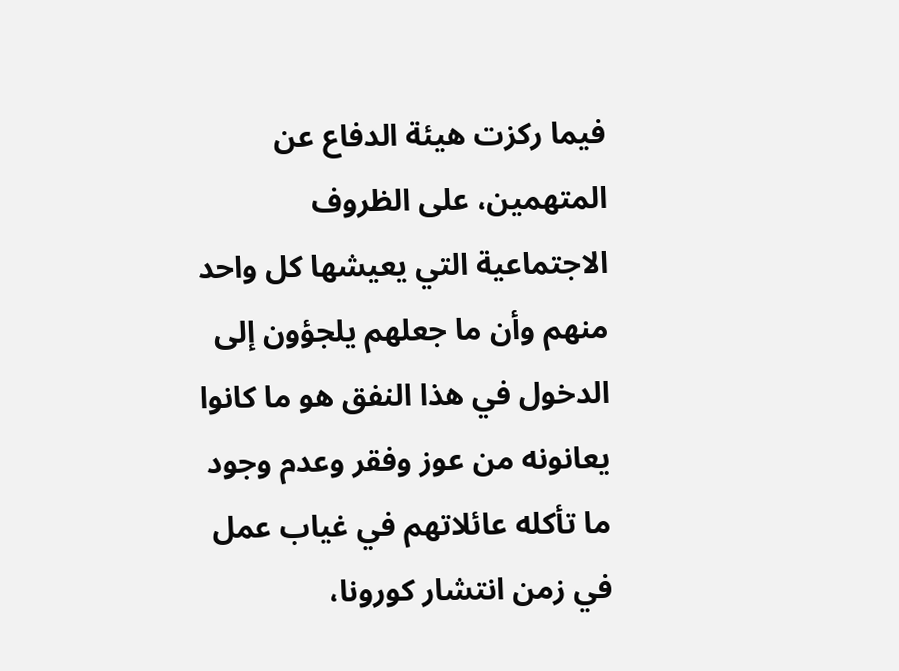فيما ركزت هيئة الدفاع عن المتهمين، على الظروف الاجتماعية التي يعيشها كل واحد منهم وأن ما جعلهم يلجؤون إلى الدخول في هذا النفق هو ما كانوا يعانونه من عوز وفقر وعدم وجود ما تأكله عائلاتهم في غياب عمل في زمن انتشار كورونا،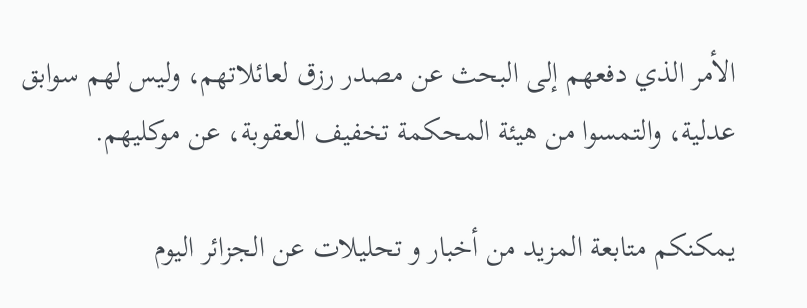الأمر الذي دفعهم إلى البحث عن مصدر رزق لعائلاتهم، وليس لهم سوابق عدلية، والتمسوا من هيئة المحكمة تخفيف العقوبة، عن موكليهم.

يمكنكم متابعة المزيد من أخبار و تحليلات عن الجزائر اليوم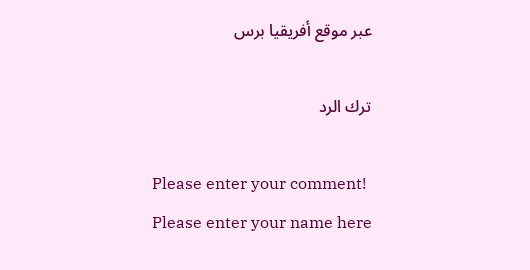عبر موقع أفريقيا برس

ترك الرد

Please enter your comment!
Please enter your name here